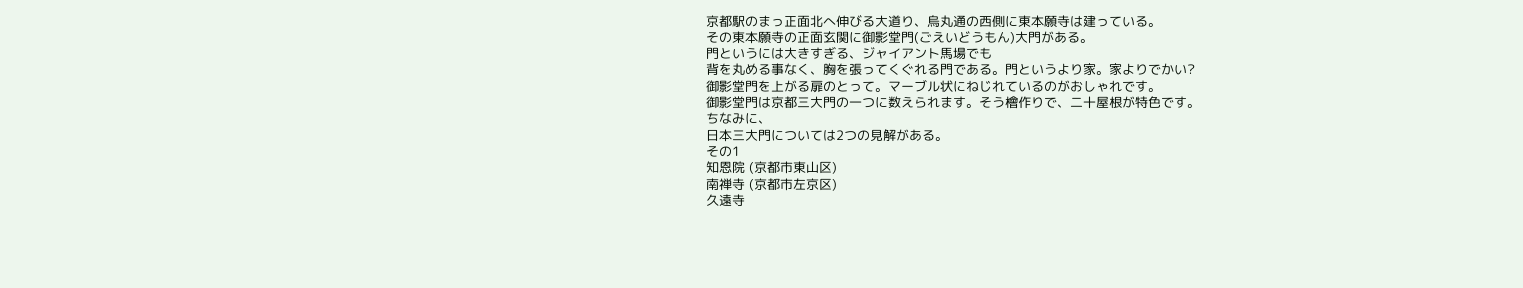京都駅のまっ正面北へ伸びる大道り、烏丸通の西側に東本願寺は建っている。
その東本願寺の正面玄関に御影堂門(ごえいどうもん)大門がある。
門というには大きすぎる、ジャイアント馬場でも
背を丸める事なく、胸を張ってくぐれる門である。門というより家。家よりでかい?
御影堂門を上がる扉のとって。マーブル状にねじれているのがおしゃれです。
御影堂門は京都三大門の一つに数えられます。そう檜作りで、二十屋根が特色です。
ちなみに、
日本三大門については2つの見解がある。
その1
知恩院 (京都市東山区)
南禅寺 (京都市左京区)
久遠寺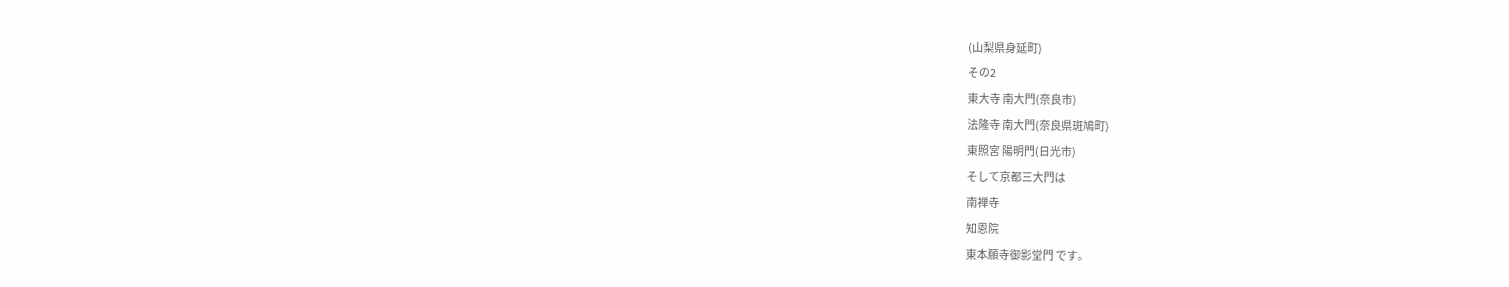(山梨県身延町)
その2
東大寺 南大門(奈良市)
法隆寺 南大門(奈良県斑鳩町)
東照宮 陽明門(日光市)
そして京都三大門は
南禅寺
知恩院
東本願寺御影堂門 です。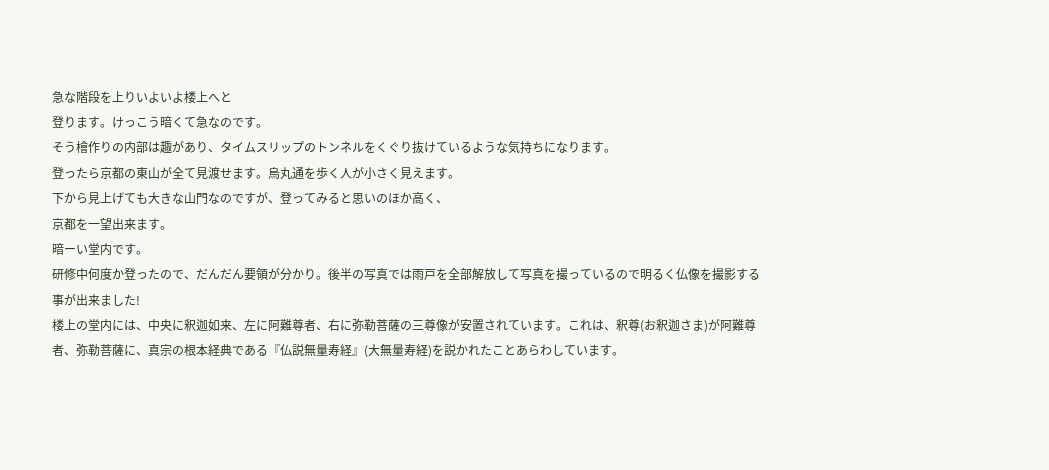急な階段を上りいよいよ楼上へと
登ります。けっこう暗くて急なのです。
そう檜作りの内部は趣があり、タイムスリップのトンネルをくぐり抜けているような気持ちになります。
登ったら京都の東山が全て見渡せます。烏丸通を歩く人が小さく見えます。
下から見上げても大きな山門なのですが、登ってみると思いのほか高く、
京都を一望出来ます。
暗ーい堂内です。
研修中何度か登ったので、だんだん要領が分かり。後半の写真では雨戸を全部解放して写真を撮っているので明るく仏像を撮影する事が出来ました!
楼上の堂内には、中央に釈迦如来、左に阿難尊者、右に弥勒菩薩の三尊像が安置されています。これは、釈尊(お釈迦さま)が阿難尊者、弥勒菩薩に、真宗の根本経典である『仏説無量寿経』(大無量寿経)を説かれたことあらわしています。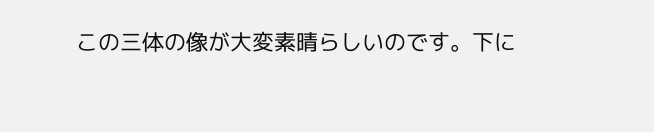この三体の像が大変素晴らしいのです。下に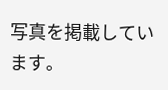写真を掲載しています。